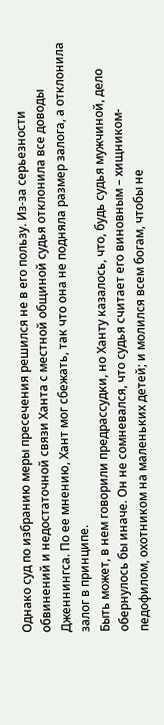Однако суд по избранию меры пресечения решился не в его пользу. Из-за серьезности обвинений и недостаточной связи Ханта с местной общиной судья отклонила все доводы Дженнингса. По ее мнению, Хант мог сбежать, так что она не подняла размер залога, а отклонила залог в принципе.
Быть может, в нем говорили предрассудки, но Ханту казалось, что, будь судья мужчиной, дело обернулось бы иначе. Он не сомневался, что судья считает его виновным – хищником-педофилом, охотником на маленьких детей; и молился всем богам, чтобы не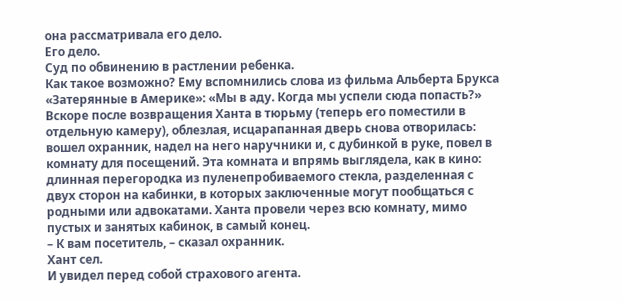она рассматривала его дело.
Его дело.
Суд по обвинению в растлении ребенка.
Как такое возможно? Ему вспомнились слова из фильма Альберта Брукса «Затерянные в Америке»: «Мы в аду. Когда мы успели сюда попасть?»
Вскоре после возвращения Ханта в тюрьму (теперь его поместили в отдельную камеру), облезлая, исцарапанная дверь снова отворилась: вошел охранник, надел на него наручники и, с дубинкой в руке, повел в комнату для посещений. Эта комната и впрямь выглядела, как в кино: длинная перегородка из пуленепробиваемого стекла, разделенная с двух сторон на кабинки, в которых заключенные могут пообщаться с родными или адвокатами. Ханта провели через всю комнату, мимо пустых и занятых кабинок, в самый конец.
– К вам посетитель, – сказал охранник.
Хант сел.
И увидел перед собой страхового агента.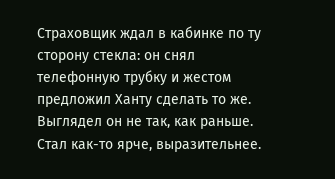Страховщик ждал в кабинке по ту сторону стекла: он снял телефонную трубку и жестом предложил Ханту сделать то же.
Выглядел он не так, как раньше. Стал как-то ярче, выразительнее.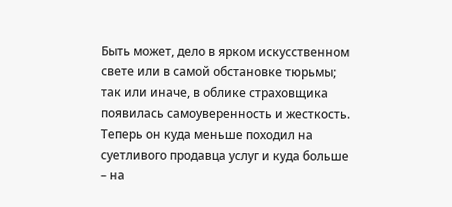Быть может, дело в ярком искусственном свете или в самой обстановке тюрьмы; так или иначе, в облике страховщика появилась самоуверенность и жесткость. Теперь он куда меньше походил на суетливого продавца услуг и куда больше – на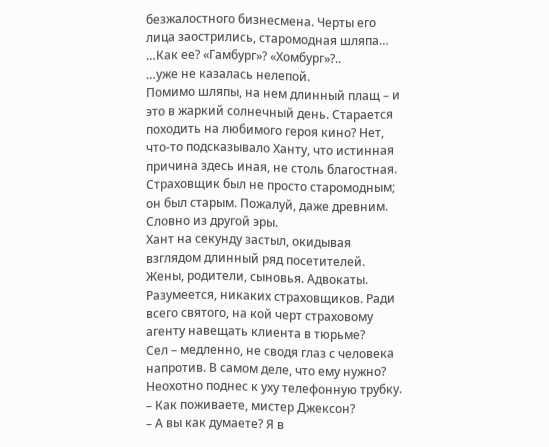безжалостного бизнесмена. Черты его лица заострились, старомодная шляпа…
…Как ее? «Гамбург»? «Хомбург»?..
…уже не казалась нелепой.
Помимо шляпы, на нем длинный плащ – и это в жаркий солнечный день. Старается походить на любимого героя кино? Нет, что-то подсказывало Ханту, что истинная причина здесь иная, не столь благостная. Страховщик был не просто старомодным; он был старым. Пожалуй, даже древним. Словно из другой эры.
Хант на секунду застыл, окидывая взглядом длинный ряд посетителей. Жены, родители, сыновья. Адвокаты. Разумеется, никаких страховщиков. Ради всего святого, на кой черт страховому агенту навещать клиента в тюрьме?
Сел – медленно, не сводя глаз с человека напротив. В самом деле, что ему нужно?
Неохотно поднес к уху телефонную трубку.
– Как поживаете, мистер Джексон?
– А вы как думаете? Я в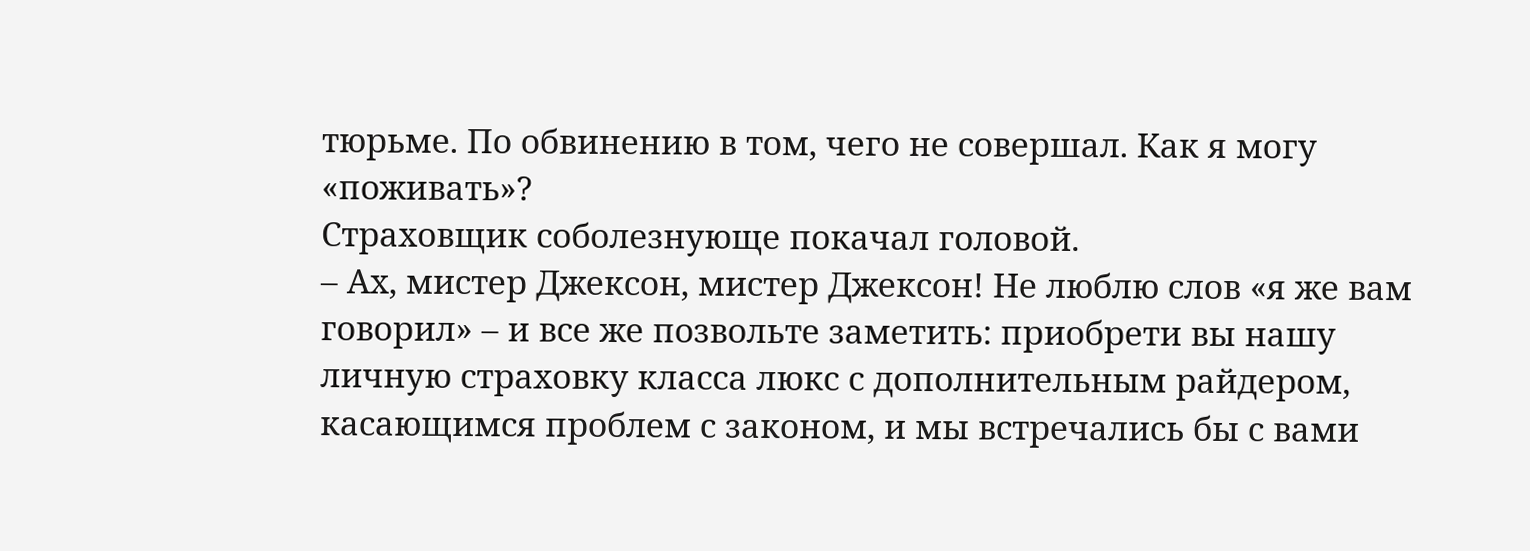тюрьме. По обвинению в том, чего не совершал. Как я могу «поживать»?
Страховщик соболезнующе покачал головой.
– Ах, мистер Джексон, мистер Джексон! Не люблю слов «я же вам говорил» – и все же позвольте заметить: приобрети вы нашу личную страховку класса люкс с дополнительным райдером, касающимся проблем с законом, и мы встречались бы с вами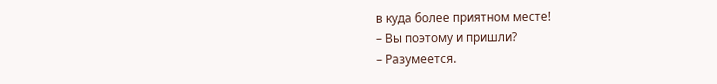в куда более приятном месте!
– Вы поэтому и пришли?
– Разумеется.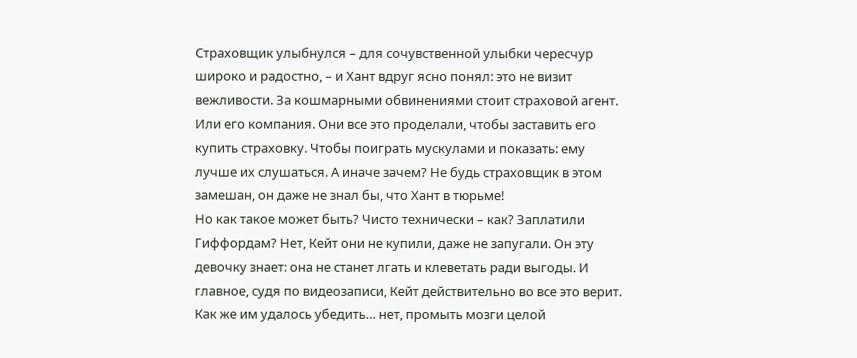Страховщик улыбнулся – для сочувственной улыбки чересчур широко и радостно, – и Хант вдруг ясно понял: это не визит вежливости. За кошмарными обвинениями стоит страховой агент. Или его компания. Они все это проделали, чтобы заставить его купить страховку. Чтобы поиграть мускулами и показать: ему лучше их слушаться. А иначе зачем? Не будь страховщик в этом замешан, он даже не знал бы, что Хант в тюрьме!
Но как такое может быть? Чисто технически – как? Заплатили Гиффордам? Нет, Кейт они не купили, даже не запугали. Он эту девочку знает: она не станет лгать и клеветать ради выгоды. И главное, судя по видеозаписи, Кейт действительно во все это верит.
Как же им удалось убедить… нет, промыть мозги целой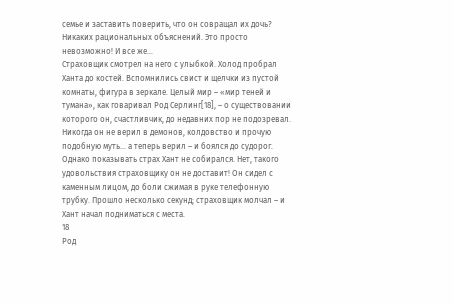семье и заставить поверить, что он совращал их дочь?
Никаких рациональных объяснений. Это просто невозможно! И все же…
Страховщик смотрел на него с улыбкой. Холод пробрал Ханта до костей. Вспомнились свист и щелчки из пустой комнаты, фигура в зеркале. Целый мир – «мир теней и тумана», как говаривал Род Серлинг[18], – о существовании которого он, счастливчик, до недавних пор не подозревал. Никогда он не верил в демонов, колдовство и прочую подобную муть… а теперь верил – и боялся до судорог.
Однако показывать страх Хант не собирался. Нет, такого удовольствия страховщику он не доставит! Он сидел с каменным лицом, до боли сжимая в руке телефонную трубку. Прошло несколько секунд; страховщик молчал – и Хант начал подниматься с места.
18
Род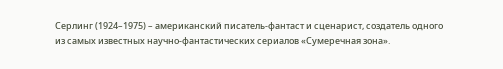Серлинг (1924–1975) – американский писатель-фантаст и сценарист, создатель одного из самых известных научно-фантастических сериалов «Сумеречная зона».